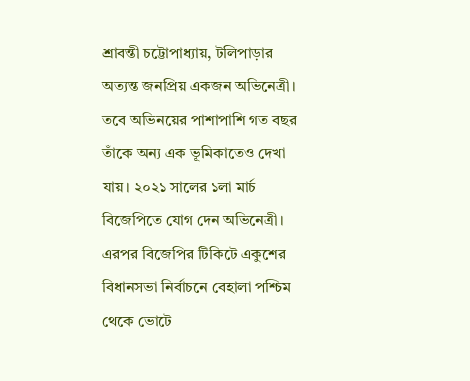শ্রাবন্তী চট্টোপাধ্যায়, টলিপাড়ার অত্যন্ত জনপ্রিয় একজন অভিনেত্রী। তবে অভিনয়ের পাশাপাশি গত বছর তাঁকে অন্য এক ভূমিকাতেও দেখা যায়। ২০২১ সালের ১লা মার্চ বিজেপিতে যোগ দেন অভিনেত্রী। এরপর বিজেপির টিকিটে একুশের বিধানসভা নির্বাচনে বেহালা পশ্চিম থেকে ভোটে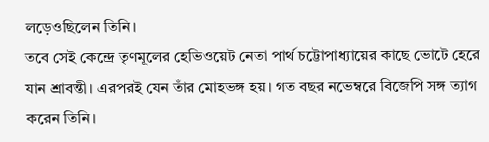লড়েওছিলেন তিনি।
তবে সেই কেন্দ্রে তৃণমূলের হেভিওয়েট নেতা পার্থ চট্টোপাধ্যায়ের কাছে ভোটে হেরে যান শ্রাবন্তী। এরপরই যেন তাঁর মোহভঙ্গ হয়। গত বছর নভেম্বরে বিজেপি সঙ্গ ত্যাগ করেন তিনি।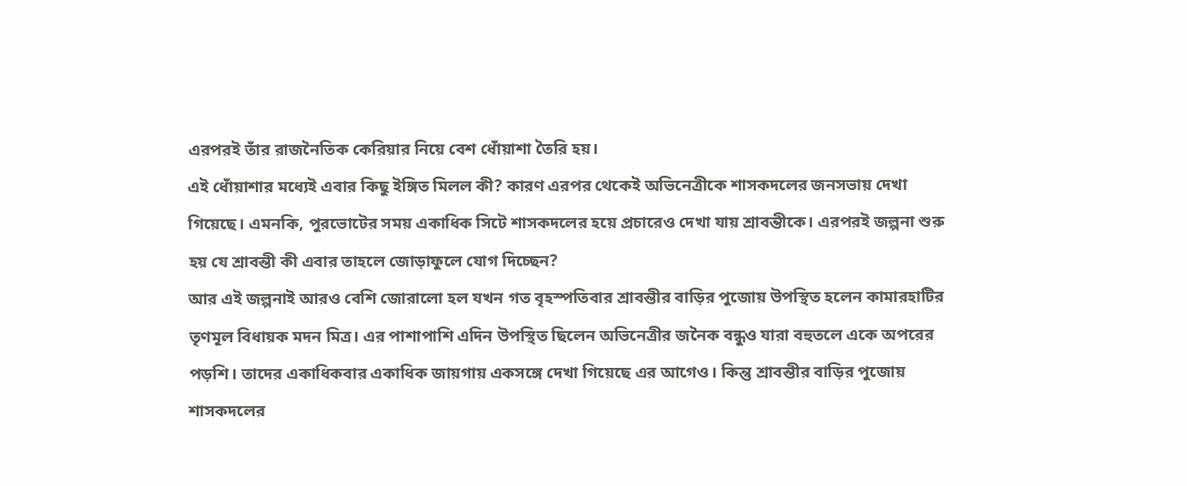এরপরই তাঁর রাজনৈতিক কেরিয়ার নিয়ে বেশ ধোঁয়াশা তৈরি হয়।
এই ধোঁয়াশার মধ্যেই এবার কিছু ইঙ্গিত মিলল কী? কারণ এরপর থেকেই অভিনেত্রীকে শাসকদলের জনসভায় দেখা গিয়েছে। এমনকি, পুরভোটের সময় একাধিক সিটে শাসকদলের হয়ে প্রচারেও দেখা যায় শ্রাবন্তীকে। এরপরই জল্পনা শুরু হয় যে শ্রাবন্তী কী এবার তাহলে জোড়াফুলে যোগ দিচ্ছেন?
আর এই জল্পনাই আরও বেশি জোরালো হল যখন গত বৃহস্পতিবার শ্রাবন্তীর বাড়ির পুজোয় উপস্থিত হলেন কামারহাটির তৃণমূল বিধায়ক মদন মিত্র। এর পাশাপাশি এদিন উপস্থিত ছিলেন অভিনেত্রীর জনৈক বন্ধুও যারা বহুতলে একে অপরের পড়শি। তাদের একাধিকবার একাধিক জায়গায় একসঙ্গে দেখা গিয়েছে এর আগেও। কিন্তু শ্রাবন্তীর বাড়ির পুজোয় শাসকদলের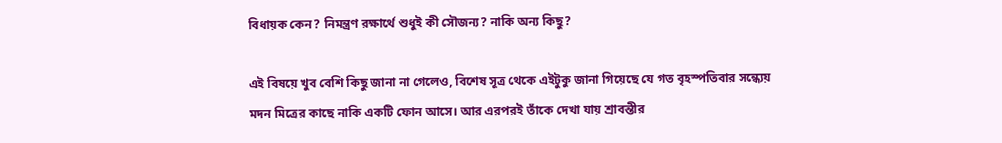বিধায়ক কেন? নিমন্ত্রণ রক্ষার্থে শুধুই কী সৌজন্য? নাকি অন্য কিছু?

এই বিষয়ে খুব বেশি কিছু জানা না গেলেও, বিশেষ সূত্র থেকে এইটুকু জানা গিয়েছে যে গত বৃহস্পতিবার সন্ধ্যেয় মদন মিত্রের কাছে নাকি একটি ফোন আসে। আর এরপরই তাঁকে দেখা যায় শ্রাবন্তীর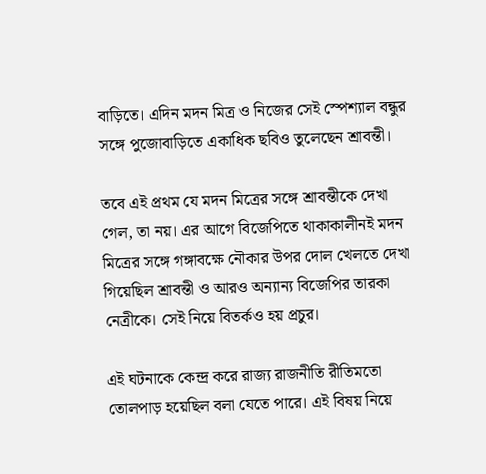বাড়িতে। এদিন মদন মিত্র ও নিজের সেই স্পেশ্যাল বন্ধুর সঙ্গে পুজোবাড়িতে একাধিক ছবিও তুলেছেন শ্রাবন্তী।

তবে এই প্রথম যে মদন মিত্রের সঙ্গে শ্রাবন্তীকে দেখা গেল, তা নয়। এর আগে বিজেপিতে থাকাকালীনই মদন মিত্রের সঙ্গে গঙ্গাবক্ষে নৌকার উপর দোল খেলতে দেখা গিয়েছিল শ্রাবন্তী ও আরও অন্যান্য বিজেপির তারকা নেত্রীকে। সেই নিয়ে বিতর্কও হয় প্রচুর।

এই ঘটনাকে কেন্দ্র করে রাজ্য রাজনীতি রীতিমতো তোলপাড় হয়েছিল বলা যেতে পারে। এই বিষয় নিয়ে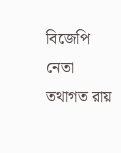বিজেপি নেতা তথাগত রায়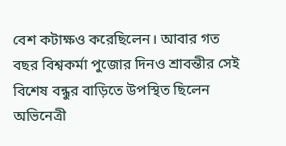বেশ কটাক্ষও করেছিলেন। আবার গত বছর বিশ্বকর্মা পুজোর দিনও শ্রাবন্তীর সেই বিশেষ বন্ধুর বাড়িতে উপস্থিত ছিলেন অভিনেত্রী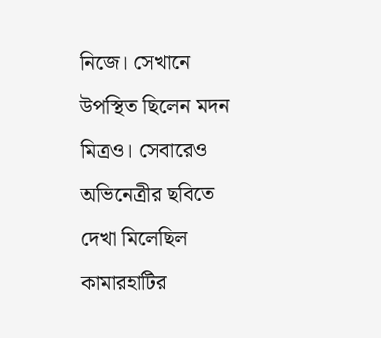নিজে। সেখানে উপস্থিত ছিলেন মদন মিত্রও। সেবারেও অভিনেত্রীর ছবিতে দেখা মিলেছিল কামারহাটির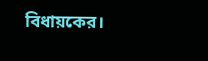বিধায়কের।